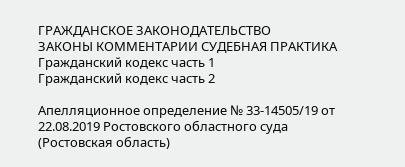ГРАЖДАНСКОЕ ЗАКОНОДАТЕЛЬСТВО
ЗАКОНЫ КОММЕНТАРИИ СУДЕБНАЯ ПРАКТИКА
Гражданский кодекс часть 1
Гражданский кодекс часть 2

Апелляционное определение № 33-14505/19 от 22.08.2019 Ростовского областного суда (Ростовская область)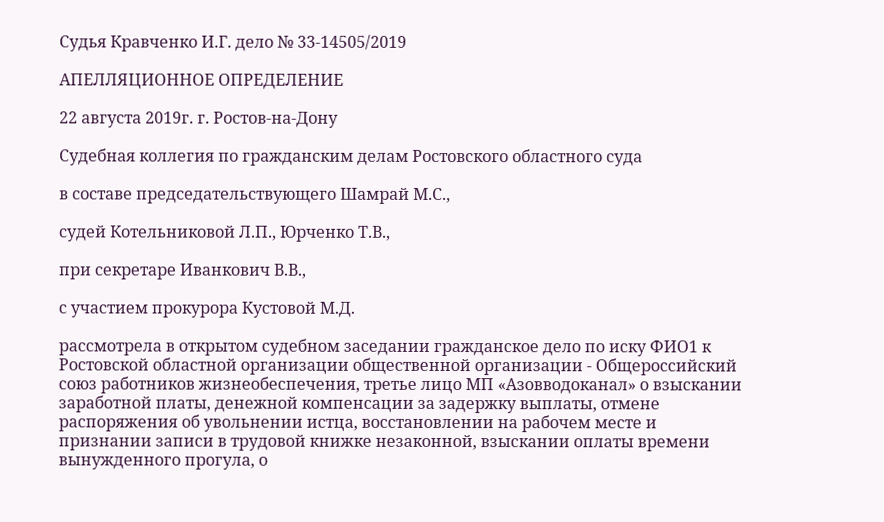Судья Кравченко И.Г. дело № 33-14505/2019

АПЕЛЛЯЦИОННОЕ ОПРЕДЕЛЕНИЕ

22 августа 2019г. г. Ростов-на-Дону

Судебная коллегия по гражданским делам Ростовского областного суда

в составе председательствующего Шамрай М.С.,

судей Котельниковой Л.П., Юрченко Т.В.,

при секретаре Иванкович В.В.,

с участием прокурора Кустовой М.Д.

рассмотрела в открытом судебном заседании гражданское дело по иску ФИО1 к Ростовской областной организации общественной организации - Общероссийский союз работников жизнеобеспечения, третье лицо МП «Азовводоканал» о взыскании заработной платы, денежной компенсации за задержку выплаты, отмене распоряжения об увольнении истца, восстановлении на рабочем месте и признании записи в трудовой книжке незаконной, взыскании оплаты времени вынужденного прогула, о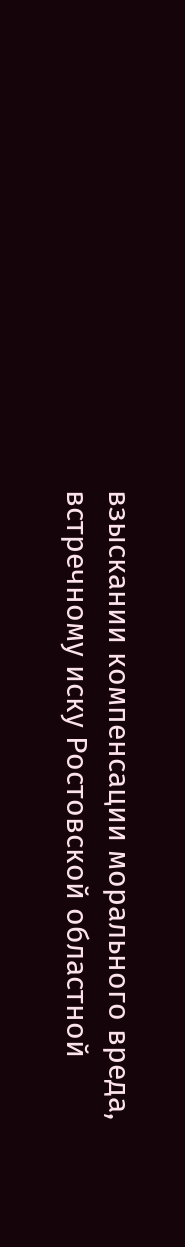взыскании компенсации морального вреда, встречному иску Ростовской областной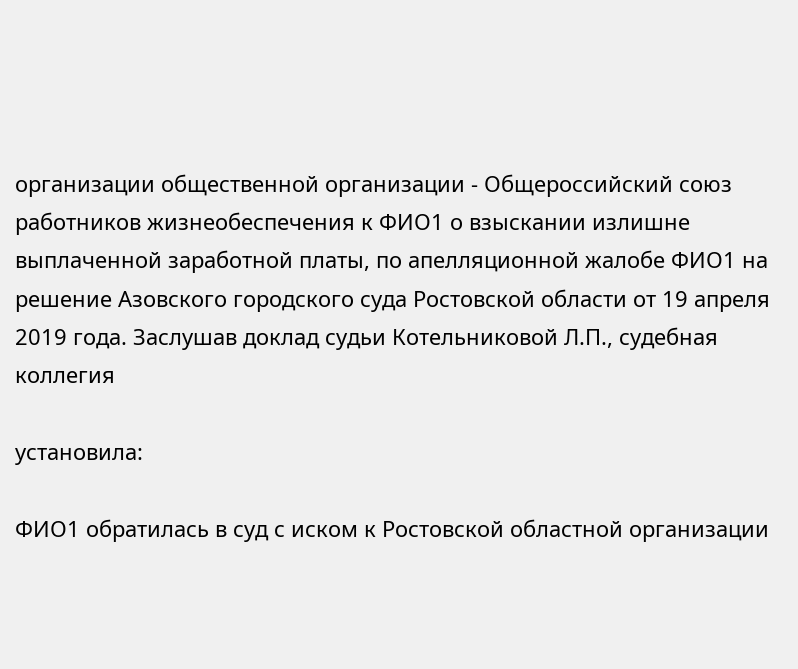организации общественной организации - Общероссийский союз работников жизнеобеспечения к ФИО1 о взыскании излишне выплаченной заработной платы, по апелляционной жалобе ФИО1 на решение Азовского городского суда Ростовской области от 19 апреля 2019 года. Заслушав доклад судьи Котельниковой Л.П., судебная коллегия

установила:

ФИО1 обратилась в суд с иском к Ростовской областной организации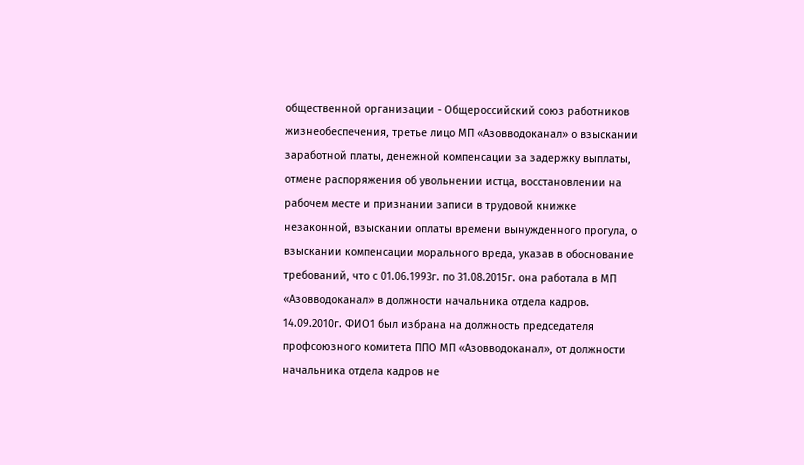общественной организации - Общероссийский союз работников жизнеобеспечения, третье лицо МП «Азовводоканал» о взыскании заработной платы, денежной компенсации за задержку выплаты, отмене распоряжения об увольнении истца, восстановлении на рабочем месте и признании записи в трудовой книжке незаконной, взыскании оплаты времени вынужденного прогула, о взыскании компенсации морального вреда, указав в обоснование требований, что с 01.06.1993г. по 31.08.2015г. она работала в МП «Азовводоканал» в должности начальника отдела кадров. 14.09.2010г. ФИО1 был избрана на должность председателя профсоюзного комитета ППО МП «Азовводоканал», от должности начальника отдела кадров не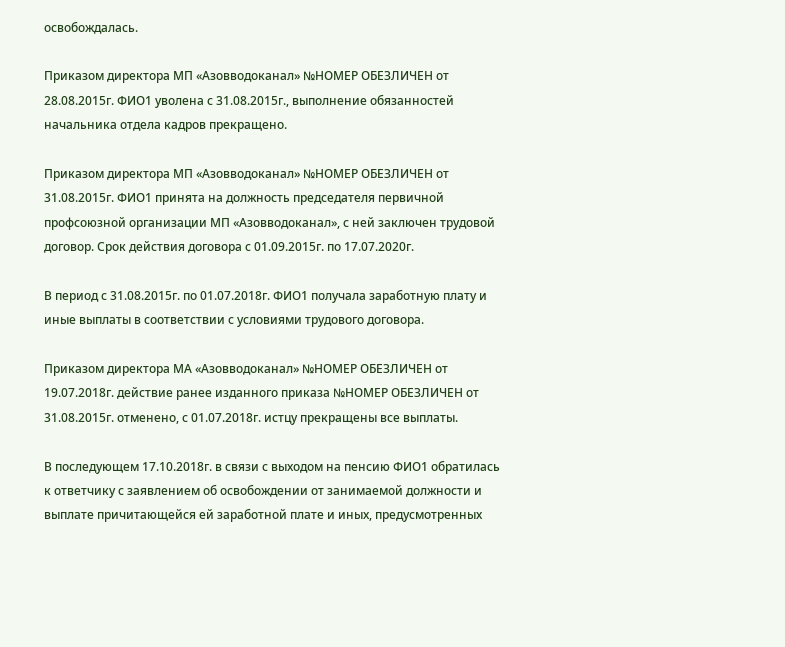освобождалась.

Приказом директора МП «Азовводоканал» №НОМЕР ОБЕЗЛИЧЕН от 28.08.2015г. ФИО1 уволена с 31.08.2015г., выполнение обязанностей начальника отдела кадров прекращено.

Приказом директора МП «Азовводоканал» №НОМЕР ОБЕЗЛИЧЕН от 31.08.2015г. ФИО1 принята на должность председателя первичной профсоюзной организации МП «Азовводоканал», с ней заключен трудовой договор. Срок действия договора с 01.09.2015г. по 17.07.2020г.

В период с 31.08.2015г. по 01.07.2018г. ФИО1 получала заработную плату и иные выплаты в соответствии с условиями трудового договора.

Приказом директора МА «Азовводоканал» №НОМЕР ОБЕЗЛИЧЕН от 19.07.2018г. действие ранее изданного приказа №НОМЕР ОБЕЗЛИЧЕН от 31.08.2015г. отменено, с 01.07.2018г. истцу прекращены все выплаты.

В последующем 17.10.2018г. в связи с выходом на пенсию ФИО1 обратилась к ответчику с заявлением об освобождении от занимаемой должности и выплате причитающейся ей заработной плате и иных, предусмотренных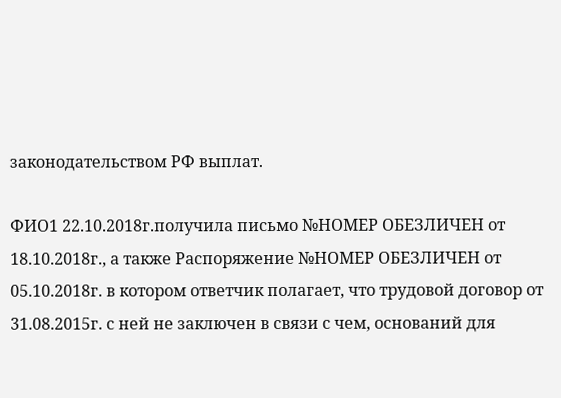законодательством РФ выплат.

ФИО1 22.10.2018г.получила письмо №НОМЕР ОБЕЗЛИЧЕН от 18.10.2018г., а также Распоряжение №НОМЕР ОБЕЗЛИЧЕН от 05.10.2018г. в котором ответчик полагает, что трудовой договор от 31.08.2015г. с ней не заключен в связи с чем, оснований для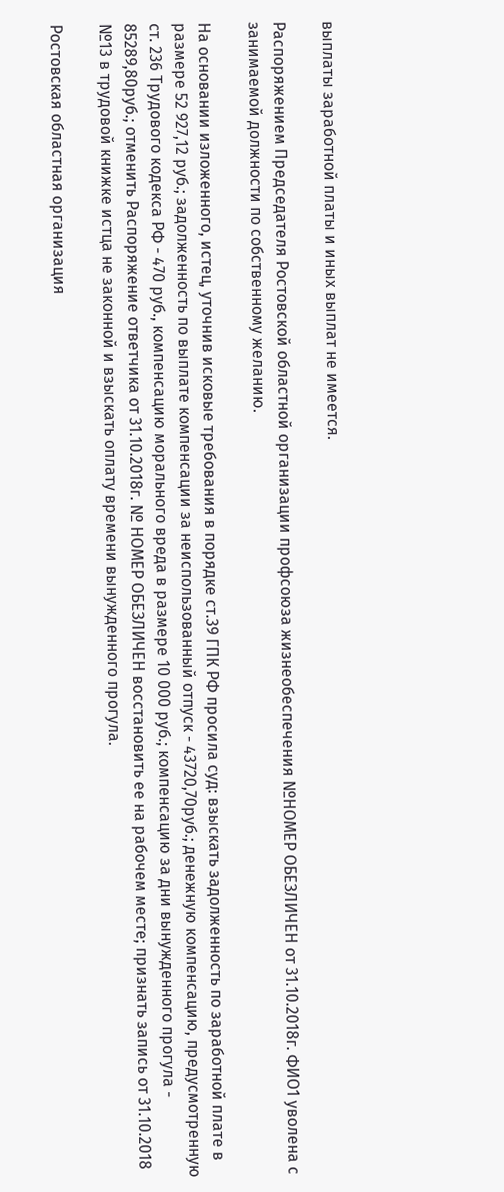выплаты заработной платы и иных выплат не имеется.

Распоряжением Председателя Ростовской областной организации профсоюза жизнеобеспечения №НОМЕР ОБЕЗЛИЧЕН от 31.10.2018г. ФИО1 уволена с занимаемой должности по собственному желанию.

На основании изложенного, истец, уточнив исковые требования в порядке ст.39 ГПК РФ просила суд: взыскать задолженность по заработной плате в размере 52 927,12 руб.; задолженность по выплате компенсации за неиспользованный отпуск - 43720,70руб.; денежную компенсацию, предусмотренную ст. 236 Трудового кодекса РФ - 470 руб., компенсацию морального вреда в размере 10 000 руб.; компенсацию за дни вынужденного прогула - 85289,80руб.; отменить Распоряжение ответчика от 31.10.2018г. № НОМЕР ОБЕЗЛИЧЕН восстановить ее на рабочем месте; признать запись от 31.10.2018 №13 в трудовой книжке истца не законной и взыскать оплату времени вынужденного прогула.

Ростовская областная организация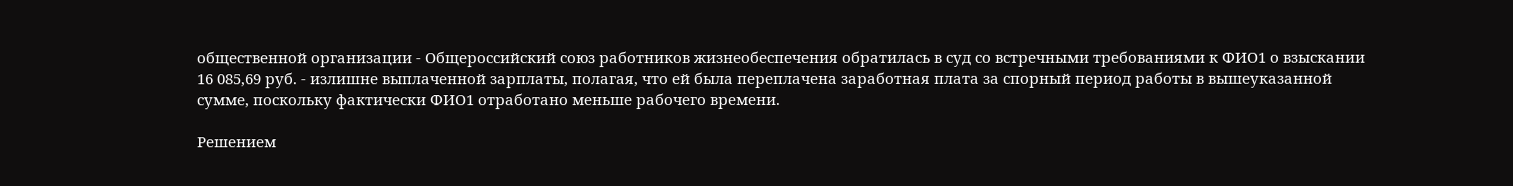общественной организации - Общероссийский союз работников жизнеобеспечения обратилась в суд со встречными требованиями к ФИО1 о взыскании 16 085,69 руб. - излишне выплаченной зарплаты, полагая, что ей была переплачена заработная плата за спорный период работы в вышеуказанной сумме, поскольку фактически ФИО1 отработано меньше рабочего времени.

Решением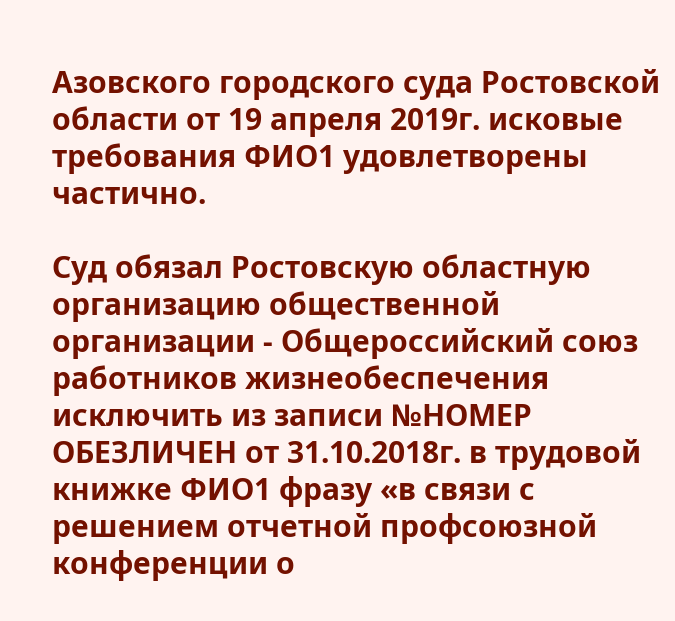Азовского городского суда Ростовской области от 19 апреля 2019г. исковые требования ФИО1 удовлетворены частично.

Суд обязал Ростовскую областную организацию общественной организации - Общероссийский союз работников жизнеобеспечения исключить из записи №НОМЕР ОБЕЗЛИЧЕН от 31.10.2018г. в трудовой книжке ФИО1 фразу «в связи с решением отчетной профсоюзной конференции о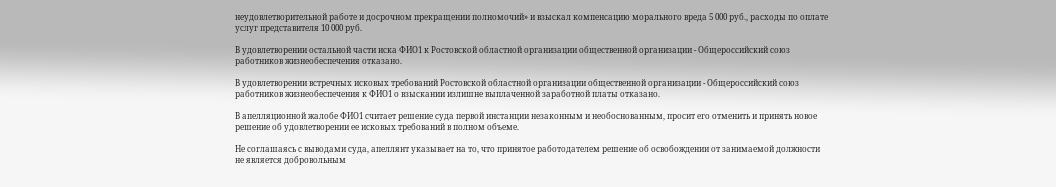неудовлетворительной работе и досрочном прекращении полномочий» и взыскал компенсацию морального вреда 5 000 руб., расходы по оплате услуг представителя 10 000 руб.

В удовлетворении остальной части иска ФИО1 к Ростовской областной организации общественной организации - Общероссийский союз работников жизнеобеспечения отказано.

В удовлетворении встречных исковых требований Ростовской областной организации общественной организации - Общероссийский союз работников жизнеобеспечения к ФИО1 о взыскании излишне выплаченной заработной платы отказано.

В апелляционной жалобе ФИО1 считает решение суда первой инстанции незаконным и необоснованным, просит его отменить и принять новое решение об удовлетворении ее исковых требований в полном объеме.

Не соглашаясь с выводами суда, апеллянт указывает на то, что принятое работодателем решение об освобождении от занимаемой должности не является добровольным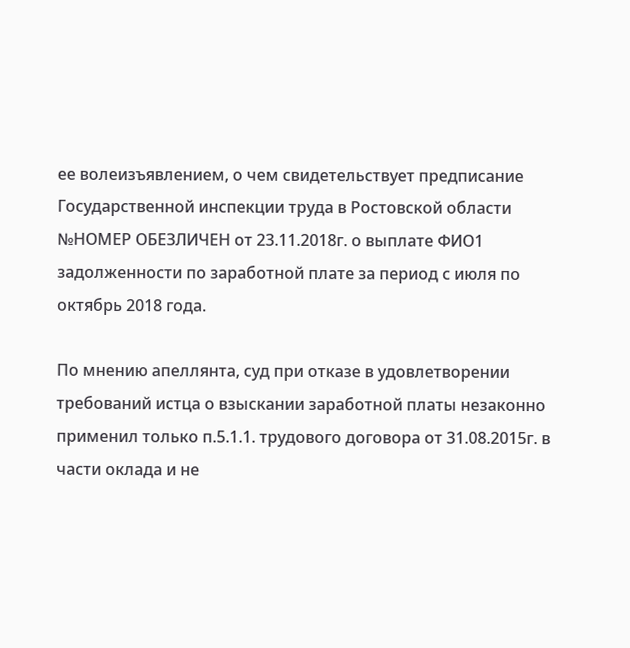ее волеизъявлением, о чем свидетельствует предписание Государственной инспекции труда в Ростовской области №НОМЕР ОБЕЗЛИЧЕН от 23.11.2018г. о выплате ФИО1 задолженности по заработной плате за период с июля по октябрь 2018 года.

По мнению апеллянта, суд при отказе в удовлетворении требований истца о взыскании заработной платы незаконно применил только п.5.1.1. трудового договора от 31.08.2015г. в части оклада и не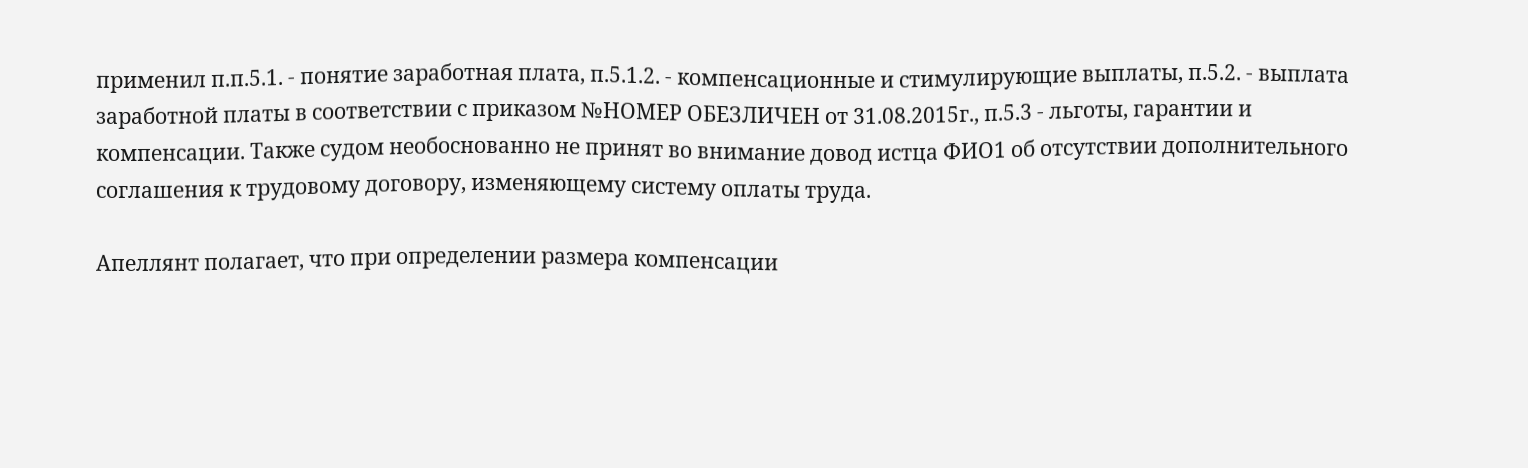применил п.п.5.1. - понятие заработная плата, п.5.1.2. - компенсационные и стимулирующие выплаты, п.5.2. - выплата заработной платы в соответствии с приказом №НОМЕР ОБЕЗЛИЧЕН от 31.08.2015г., п.5.3 - льготы, гарантии и компенсации. Также судом необоснованно не принят во внимание довод истца ФИО1 об отсутствии дополнительного соглашения к трудовому договору, изменяющему систему оплаты труда.

Апеллянт полагает, что при определении размера компенсации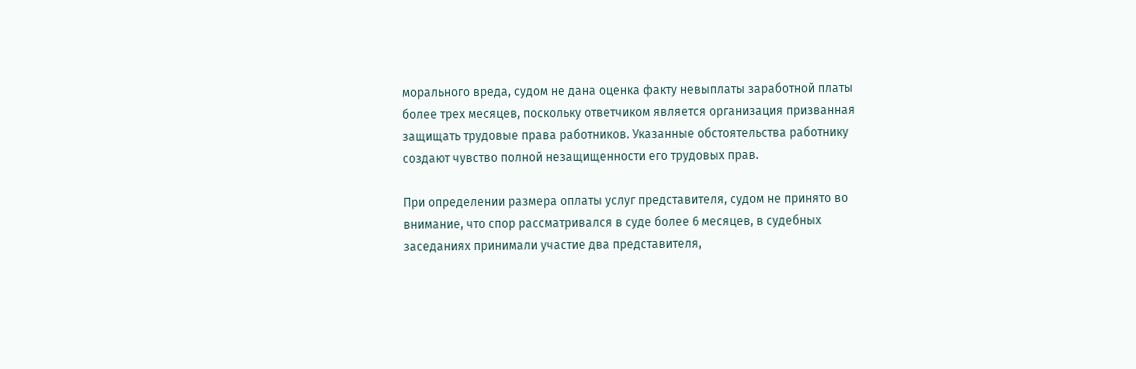морального вреда, судом не дана оценка факту невыплаты заработной платы более трех месяцев, поскольку ответчиком является организация призванная защищать трудовые права работников. Указанные обстоятельства работнику создают чувство полной незащищенности его трудовых прав.

При определении размера оплаты услуг представителя, судом не принято во внимание, что спор рассматривался в суде более 6 месяцев, в судебных заседаниях принимали участие два представителя,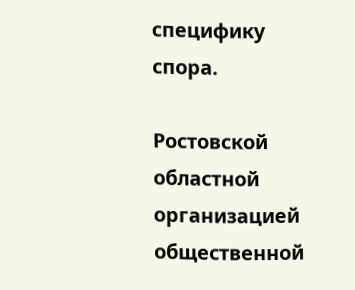специфику спора.

Ростовской областной организацией общественной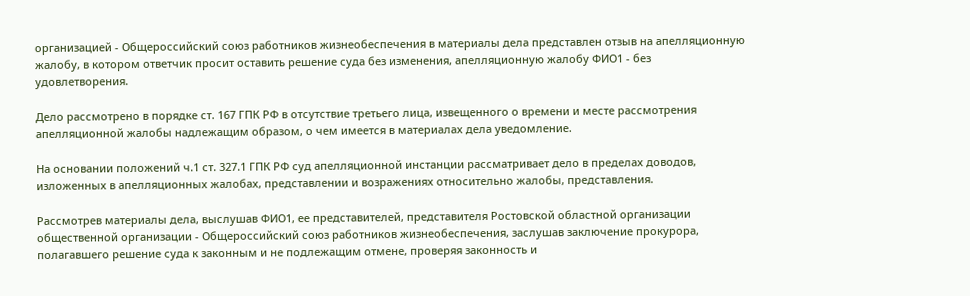организацией - Общероссийский союз работников жизнеобеспечения в материалы дела представлен отзыв на апелляционную жалобу, в котором ответчик просит оставить решение суда без изменения, апелляционную жалобу ФИО1 - без удовлетворения.

Дело рассмотрено в порядке ст. 167 ГПК РФ в отсутствие третьего лица, извещенного о времени и месте рассмотрения апелляционной жалобы надлежащим образом, о чем имеется в материалах дела уведомление.

На основании положений ч.1 ст. 327.1 ГПК РФ суд апелляционной инстанции рассматривает дело в пределах доводов, изложенных в апелляционных жалобах, представлении и возражениях относительно жалобы, представления.

Рассмотрев материалы дела, выслушав ФИО1, ее представителей, представителя Ростовской областной организации общественной организации - Общероссийский союз работников жизнеобеспечения, заслушав заключение прокурора, полагавшего решение суда к законным и не подлежащим отмене, проверяя законность и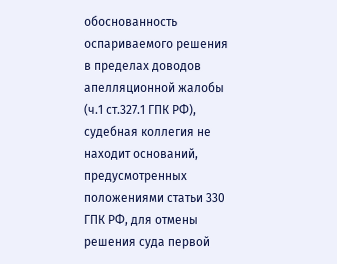обоснованность оспариваемого решения в пределах доводов апелляционной жалобы (ч.1 ст.327.1 ГПК РФ), судебная коллегия не находит оснований, предусмотренных положениями статьи 330 ГПК РФ, для отмены решения суда первой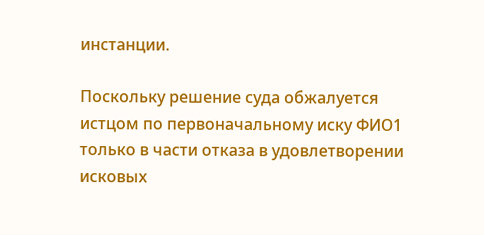инстанции.

Поскольку решение суда обжалуется истцом по первоначальному иску ФИО1 только в части отказа в удовлетворении исковых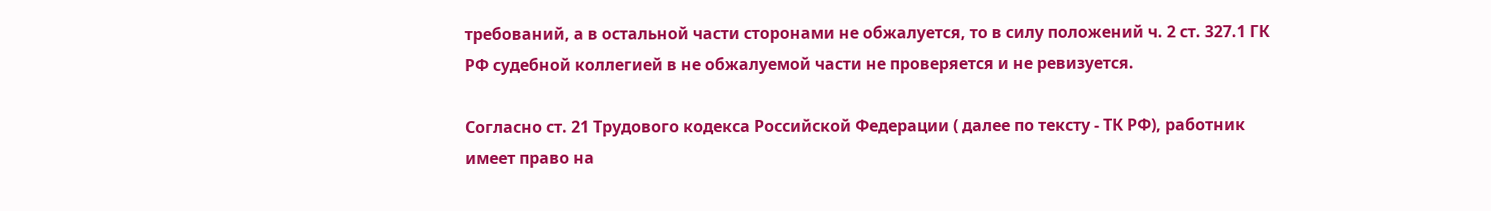требований, а в остальной части сторонами не обжалуется, то в силу положений ч. 2 ст. 327.1 ГК РФ судебной коллегией в не обжалуемой части не проверяется и не ревизуется.

Согласно ст. 21 Трудового кодекса Российской Федерации ( далее по тексту - ТК РФ), работник имеет право на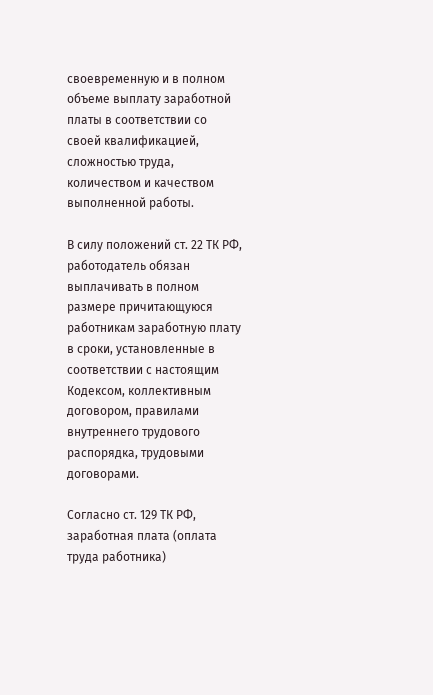своевременную и в полном объеме выплату заработной платы в соответствии со своей квалификацией, сложностью труда, количеством и качеством выполненной работы.

В силу положений ст. 22 ТК РФ, работодатель обязан выплачивать в полном размере причитающуюся работникам заработную плату в сроки, установленные в соответствии с настоящим Кодексом, коллективным договором, правилами внутреннего трудового распорядка, трудовыми договорами.

Согласно ст. 129 ТК РФ, заработная плата (оплата труда работника)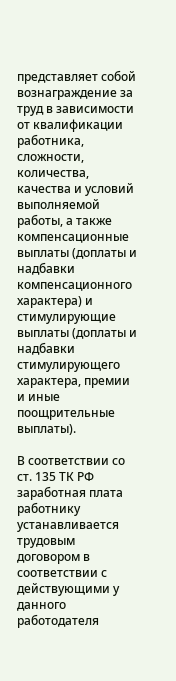представляет собой вознаграждение за труд в зависимости от квалификации работника, сложности, количества, качества и условий выполняемой работы, а также компенсационные выплаты (доплаты и надбавки компенсационного характера) и стимулирующие выплаты (доплаты и надбавки стимулирующего характера, премии и иные поощрительные выплаты).

В соответствии со ст. 135 ТК РФ заработная плата работнику устанавливается трудовым договором в соответствии с действующими у данного работодателя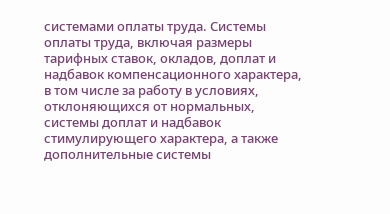системами оплаты труда. Системы оплаты труда, включая размеры тарифных ставок, окладов, доплат и надбавок компенсационного характера, в том числе за работу в условиях, отклоняющихся от нормальных, системы доплат и надбавок стимулирующего характера, а также дополнительные системы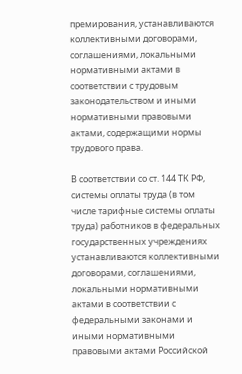премирования, устанавливаются коллективными договорами, соглашениями, локальными нормативными актами в соответствии с трудовым законодательством и иными нормативными правовыми актами, содержащими нормы трудового права.

В соответствии со ст. 144 ТК РФ, системы оплаты труда (в том числе тарифные системы оплаты труда) работников в федеральных государственных учреждениях устанавливаются коллективными договорами, соглашениями, локальными нормативными актами в соответствии с федеральными законами и иными нормативными правовыми актами Российской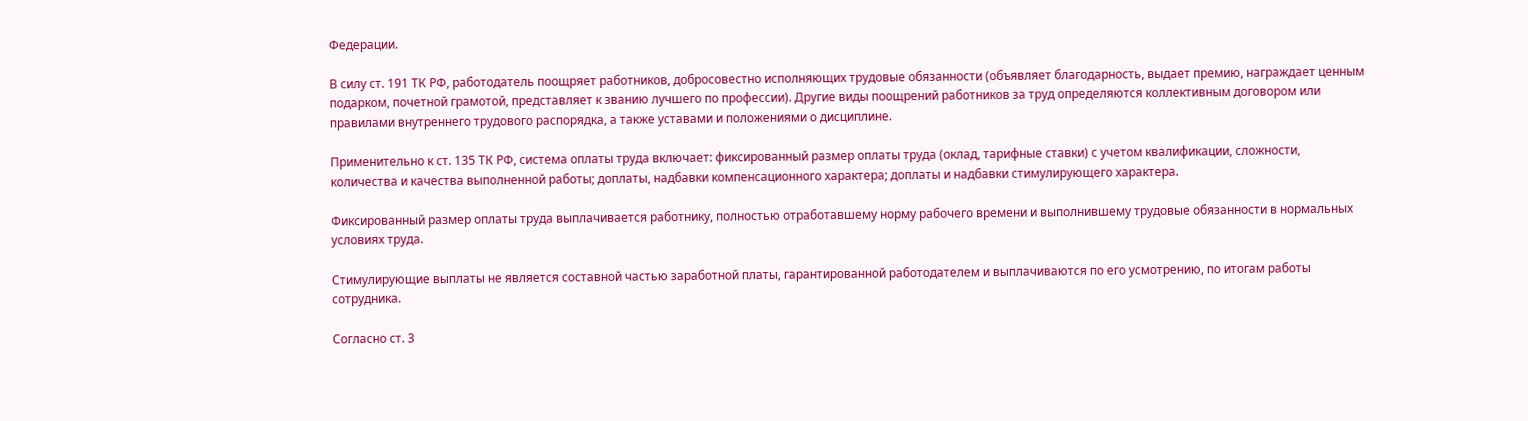Федерации.

В силу ст. 191 ТК РФ, работодатель поощряет работников, добросовестно исполняющих трудовые обязанности (объявляет благодарность, выдает премию, награждает ценным подарком, почетной грамотой, представляет к званию лучшего по профессии). Другие виды поощрений работников за труд определяются коллективным договором или правилами внутреннего трудового распорядка, а также уставами и положениями о дисциплине.

Применительно к ст. 135 ТК РФ, система оплаты труда включает: фиксированный размер оплаты труда (оклад, тарифные ставки) с учетом квалификации, сложности, количества и качества выполненной работы; доплаты, надбавки компенсационного характера; доплаты и надбавки стимулирующего характера.

Фиксированный размер оплаты труда выплачивается работнику, полностью отработавшему норму рабочего времени и выполнившему трудовые обязанности в нормальных условиях труда.

Стимулирующие выплаты не является составной частью заработной платы, гарантированной работодателем и выплачиваются по его усмотрению, по итогам работы сотрудника.

Согласно ст. 3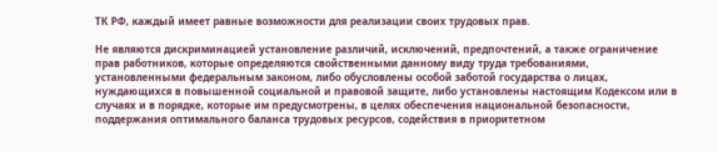ТК РФ, каждый имеет равные возможности для реализации своих трудовых прав.

Не являются дискриминацией установление различий, исключений, предпочтений, а также ограничение прав работников, которые определяются свойственными данному виду труда требованиями, установленными федеральным законом, либо обусловлены особой заботой государства о лицах, нуждающихся в повышенной социальной и правовой защите, либо установлены настоящим Кодексом или в случаях и в порядке, которые им предусмотрены, в целях обеспечения национальной безопасности, поддержания оптимального баланса трудовых ресурсов, содействия в приоритетном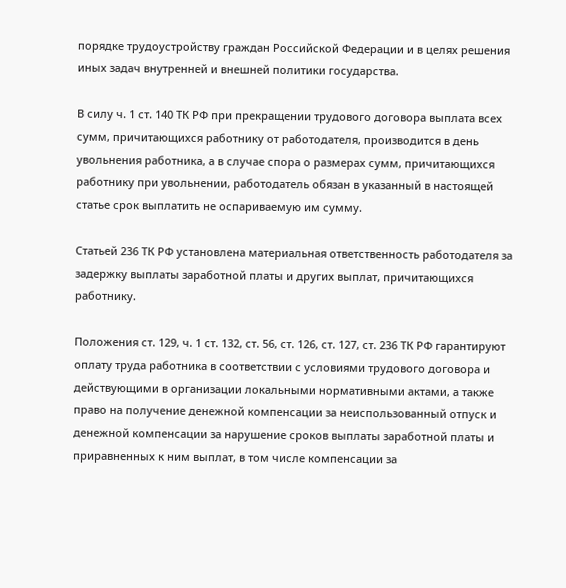порядке трудоустройству граждан Российской Федерации и в целях решения иных задач внутренней и внешней политики государства.

В силу ч. 1 ст. 140 ТК РФ при прекращении трудового договора выплата всех сумм, причитающихся работнику от работодателя, производится в день увольнения работника, а в случае спора о размерах сумм, причитающихся работнику при увольнении, работодатель обязан в указанный в настоящей статье срок выплатить не оспариваемую им сумму.

Статьей 236 ТК РФ установлена материальная ответственность работодателя за задержку выплаты заработной платы и других выплат, причитающихся работнику.

Положения ст. 129, ч. 1 ст. 132, ст. 56, ст. 126, ст. 127, ст. 236 ТК РФ гарантируют оплату труда работника в соответствии с условиями трудового договора и действующими в организации локальными нормативными актами, а также право на получение денежной компенсации за неиспользованный отпуск и денежной компенсации за нарушение сроков выплаты заработной платы и приравненных к ним выплат, в том числе компенсации за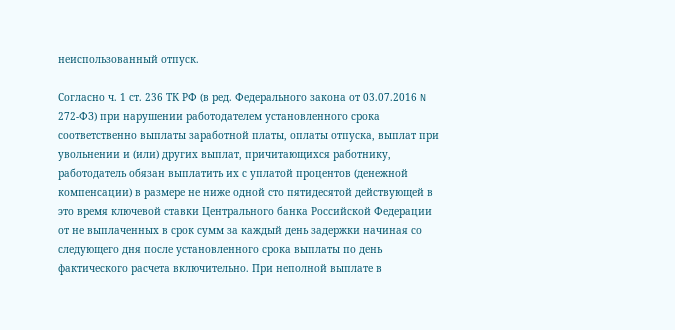неиспользованный отпуск.

Согласно ч. 1 ст. 236 ТК РФ (в ред. Федерального закона от 03.07.2016 N 272-ФЗ) при нарушении работодателем установленного срока соответственно выплаты заработной платы, оплаты отпуска, выплат при увольнении и (или) других выплат, причитающихся работнику, работодатель обязан выплатить их с уплатой процентов (денежной компенсации) в размере не ниже одной сто пятидесятой действующей в это время ключевой ставки Центрального банка Российской Федерации от не выплаченных в срок сумм за каждый день задержки начиная со следующего дня после установленного срока выплаты по день фактического расчета включительно. При неполной выплате в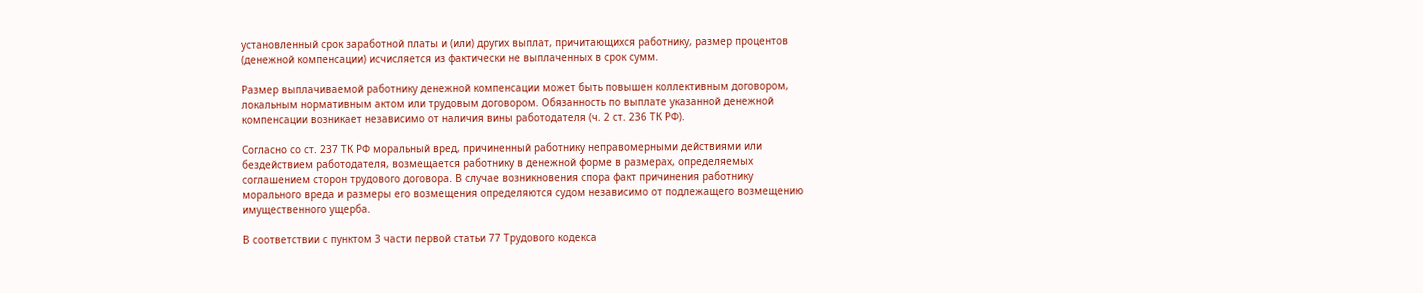установленный срок заработной платы и (или) других выплат, причитающихся работнику, размер процентов (денежной компенсации) исчисляется из фактически не выплаченных в срок сумм.

Размер выплачиваемой работнику денежной компенсации может быть повышен коллективным договором, локальным нормативным актом или трудовым договором. Обязанность по выплате указанной денежной компенсации возникает независимо от наличия вины работодателя (ч. 2 ст. 236 ТК РФ).

Согласно со ст. 237 ТК РФ моральный вред, причиненный работнику неправомерными действиями или бездействием работодателя, возмещается работнику в денежной форме в размерах, определяемых соглашением сторон трудового договора. В случае возникновения спора факт причинения работнику морального вреда и размеры его возмещения определяются судом независимо от подлежащего возмещению имущественного ущерба.

В соответствии с пунктом 3 части первой статьи 77 Трудового кодекса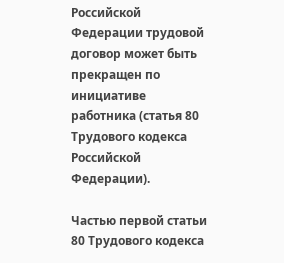Российской Федерации трудовой договор может быть прекращен по инициативе работника (статья 80 Трудового кодекса Российской Федерации).

Частью первой статьи 80 Трудового кодекса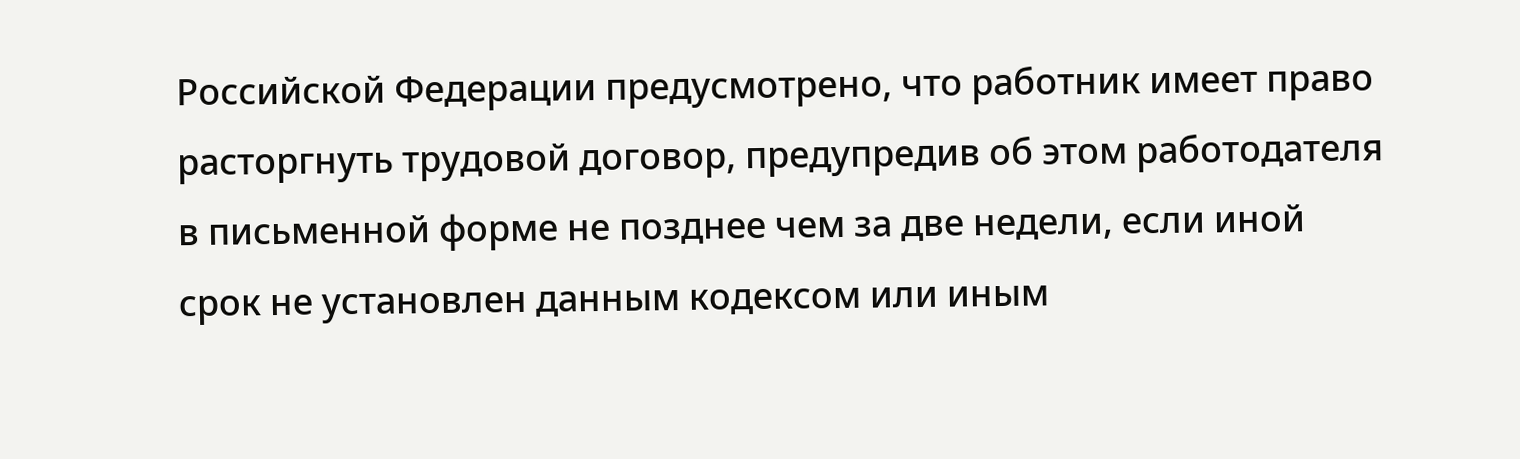Российской Федерации предусмотрено, что работник имеет право расторгнуть трудовой договор, предупредив об этом работодателя в письменной форме не позднее чем за две недели, если иной срок не установлен данным кодексом или иным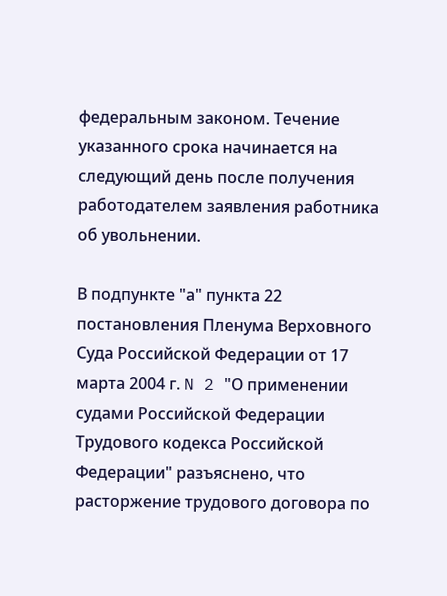федеральным законом. Течение указанного срока начинается на следующий день после получения работодателем заявления работника об увольнении.

В подпункте "а" пункта 22 постановления Пленума Верховного Суда Российской Федерации от 17 марта 2004 г. N 2 "О применении судами Российской Федерации Трудового кодекса Российской Федерации" разъяснено, что расторжение трудового договора по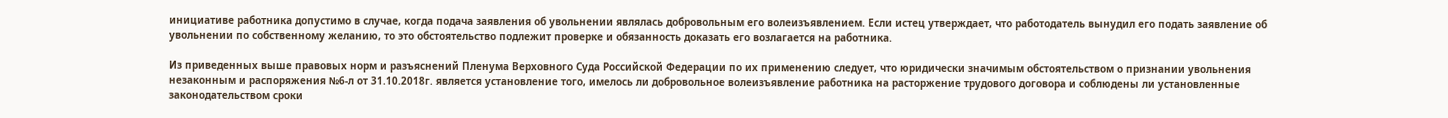инициативе работника допустимо в случае, когда подача заявления об увольнении являлась добровольным его волеизъявлением. Если истец утверждает, что работодатель вынудил его подать заявление об увольнении по собственному желанию, то это обстоятельство подлежит проверке и обязанность доказать его возлагается на работника.

Из приведенных выше правовых норм и разъяснений Пленума Верховного Суда Российской Федерации по их применению следует, что юридически значимым обстоятельством о признании увольнения незаконным и распоряжения №6-л от 31.10.2018г. является установление того, имелось ли добровольное волеизъявление работника на расторжение трудового договора и соблюдены ли установленные законодательством сроки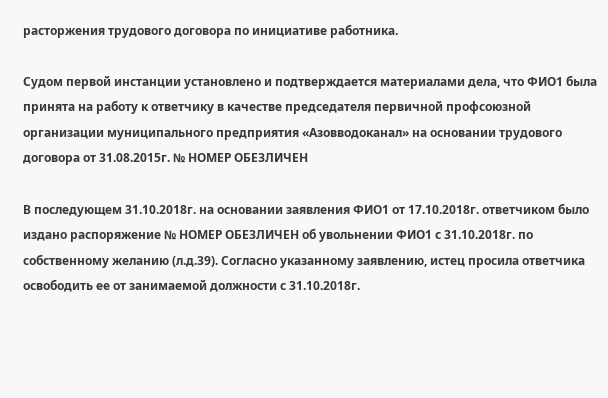расторжения трудового договора по инициативе работника.

Судом первой инстанции установлено и подтверждается материалами дела, что ФИО1 была принята на работу к ответчику в качестве председателя первичной профсоюзной организации муниципального предприятия «Азовводоканал» на основании трудового договора от 31.08.2015г. № НОМЕР ОБЕЗЛИЧЕН

В последующем 31.10.2018г. на основании заявления ФИО1 от 17.10.2018г. ответчиком было издано распоряжение № НОМЕР ОБЕЗЛИЧЕН об увольнении ФИО1 с 31.10.2018г. по собственному желанию (л.д.39). Согласно указанному заявлению, истец просила ответчика освободить ее от занимаемой должности с 31.10.2018г.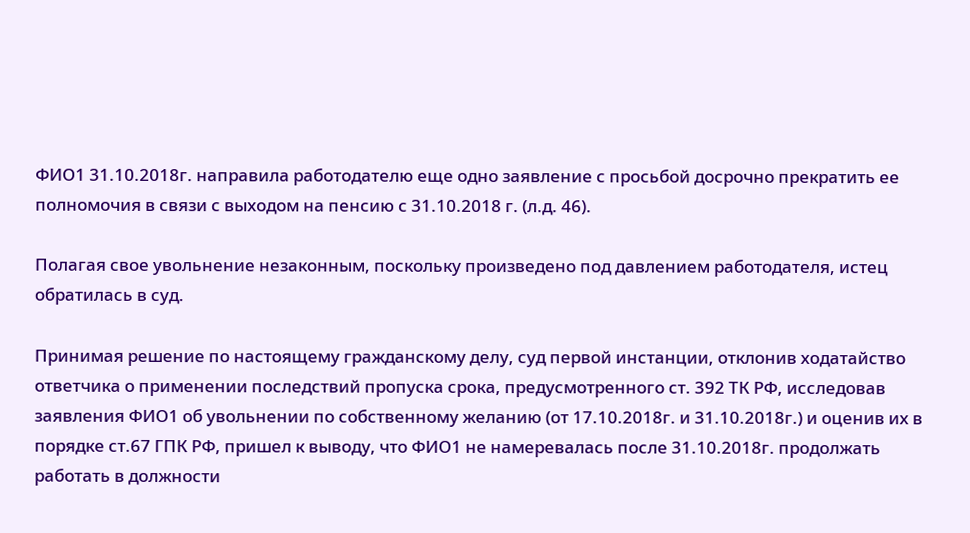ФИО1 31.10.2018г. направила работодателю еще одно заявление с просьбой досрочно прекратить ее полномочия в связи с выходом на пенсию с 31.10.2018 г. (л.д. 46).

Полагая свое увольнение незаконным, поскольку произведено под давлением работодателя, истец обратилась в суд.

Принимая решение по настоящему гражданскому делу, суд первой инстанции, отклонив ходатайство ответчика о применении последствий пропуска срока, предусмотренного ст. 392 ТК РФ, исследовав заявления ФИО1 об увольнении по собственному желанию (от 17.10.2018г. и 31.10.2018г.) и оценив их в порядке ст.67 ГПК РФ, пришел к выводу, что ФИО1 не намеревалась после 31.10.2018г. продолжать работать в должности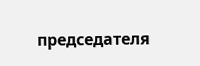председателя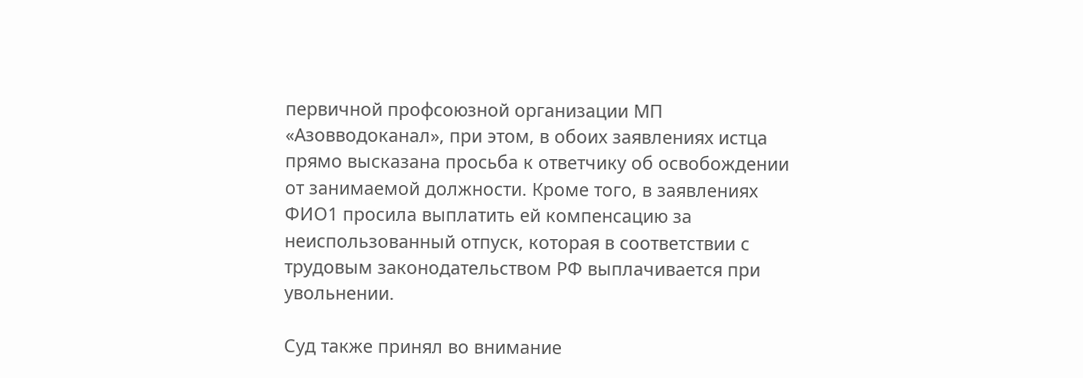первичной профсоюзной организации МП «Азовводоканал», при этом, в обоих заявлениях истца прямо высказана просьба к ответчику об освобождении от занимаемой должности. Кроме того, в заявлениях ФИО1 просила выплатить ей компенсацию за неиспользованный отпуск, которая в соответствии с трудовым законодательством РФ выплачивается при увольнении.

Суд также принял во внимание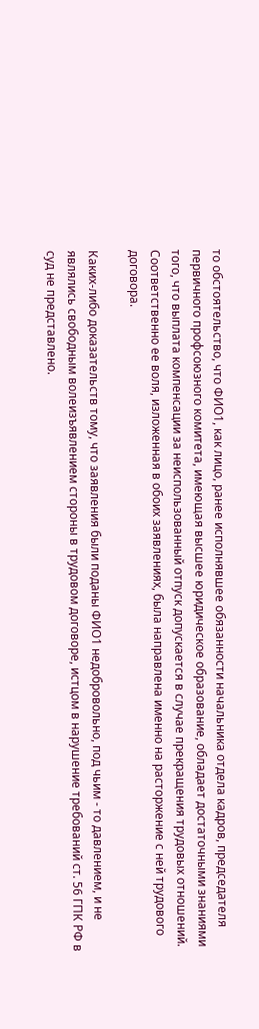то обстоятельство, что ФИО1, как лицо, ранее исполнявшее обязанности начальника отдела кадров, председателя первичного профсоюзного комитета, имеющая высшее юридическое образование, обладает достаточными знаниями того, что выплата компенсации за неиспользованный отпуск допускается в случае прекращения трудовых отношений. Соответственно ее воля, изложенная в обоих заявлениях, была направлена именно на расторжение с ней трудового договора.

Каких-либо доказательств тому, что заявления были поданы ФИО1 недобровольно, под чьим - то давлением, и не являлись свободным волеизъявлением стороны в трудовом договоре, истцом в нарушение требований ст. 56 ГПК РФ в суд не представлено.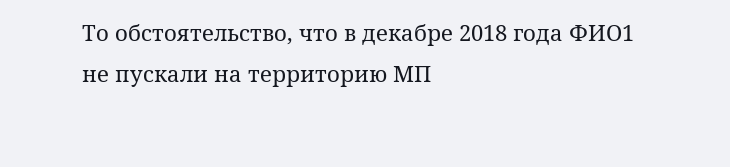То обстоятельство, что в декабре 2018 года ФИО1 не пускали на территорию МП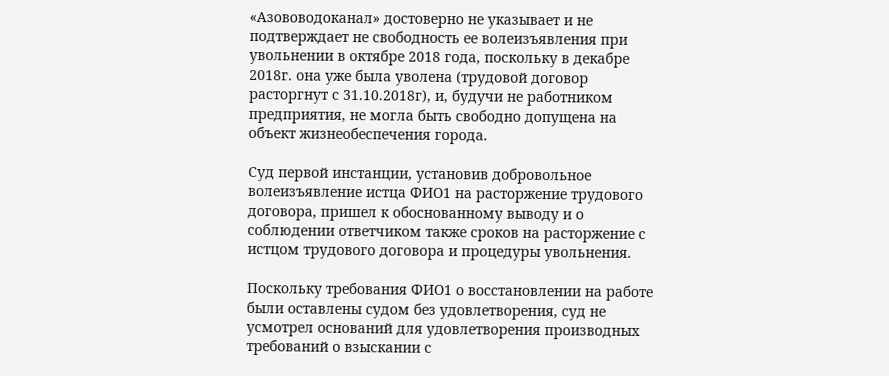«Азововодоканал» достоверно не указывает и не подтверждает не свободность ее волеизъявления при увольнении в октябре 2018 года, поскольку в декабре 2018г. она уже была уволена (трудовой договор расторгнут с 31.10.2018г), и, будучи не работником предприятия, не могла быть свободно допущена на объект жизнеобеспечения города.

Суд первой инстанции, установив добровольное волеизъявление истца ФИО1 на расторжение трудового договора, пришел к обоснованному выводу и о соблюдении ответчиком также сроков на расторжение с истцом трудового договора и процедуры увольнения.

Поскольку требования ФИО1 о восстановлении на работе были оставлены судом без удовлетворения, суд не усмотрел оснований для удовлетворения производных требований о взыскании с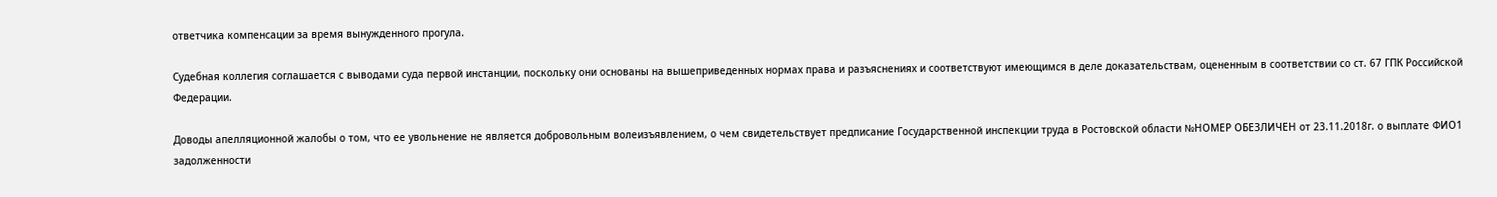ответчика компенсации за время вынужденного прогула.

Судебная коллегия соглашается с выводами суда первой инстанции, поскольку они основаны на вышеприведенных нормах права и разъяснениях и соответствуют имеющимся в деле доказательствам, оцененным в соответствии со ст. 67 ГПК Российской Федерации.

Доводы апелляционной жалобы о том, что ее увольнение не является добровольным волеизъявлением, о чем свидетельствует предписание Государственной инспекции труда в Ростовской области №НОМЕР ОБЕЗЛИЧЕН от 23.11.2018г. о выплате ФИО1 задолженности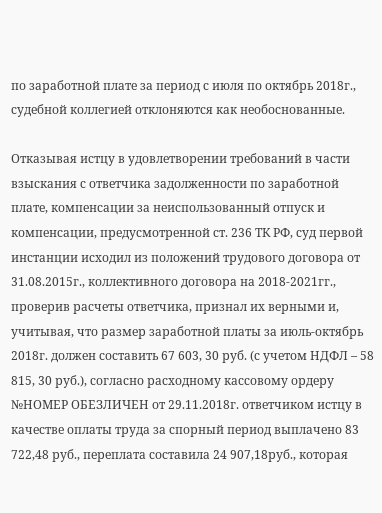по заработной плате за период с июля по октябрь 2018г., судебной коллегией отклоняются как необоснованные.

Отказывая истцу в удовлетворении требований в части взыскания с ответчика задолженности по заработной плате, компенсации за неиспользованный отпуск и компенсации, предусмотренной ст. 236 ТК РФ, суд первой инстанции исходил из положений трудового договора от 31.08.2015г., коллективного договора на 2018-2021гг., проверив расчеты ответчика, признал их верными и, учитывая, что размер заработной платы за июль-октябрь 2018г. должен составить 67 603, 30 руб. (с учетом НДФЛ – 58 815, 30 руб.), согласно расходному кассовому ордеру №НОМЕР ОБЕЗЛИЧЕН от 29.11.2018г. ответчиком истцу в качестве оплаты труда за спорный период выплачено 83 722,48 руб., переплата составила 24 907,18руб., которая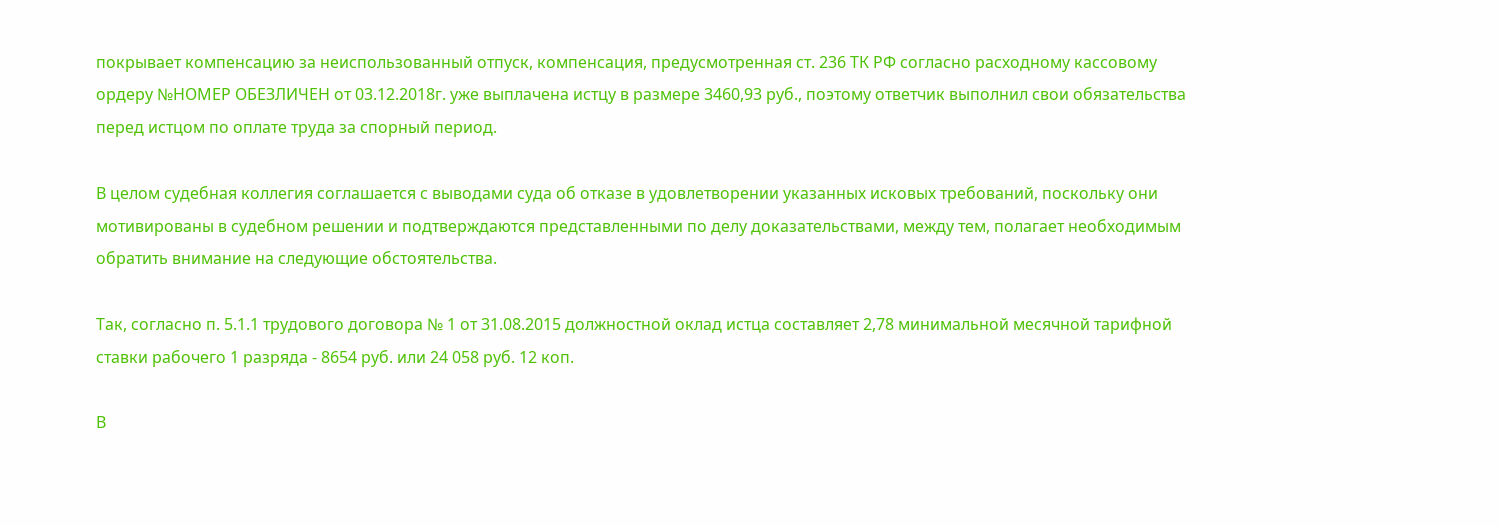покрывает компенсацию за неиспользованный отпуск, компенсация, предусмотренная ст. 236 ТК РФ согласно расходному кассовому ордеру №НОМЕР ОБЕЗЛИЧЕН от 03.12.2018г. уже выплачена истцу в размере 3460,93 руб., поэтому ответчик выполнил свои обязательства перед истцом по оплате труда за спорный период.

В целом судебная коллегия соглашается с выводами суда об отказе в удовлетворении указанных исковых требований, поскольку они мотивированы в судебном решении и подтверждаются представленными по делу доказательствами, между тем, полагает необходимым обратить внимание на следующие обстоятельства.

Так, согласно п. 5.1.1 трудового договора № 1 от 31.08.2015 должностной оклад истца составляет 2,78 минимальной месячной тарифной ставки рабочего 1 разряда - 8654 руб. или 24 058 руб. 12 коп.

В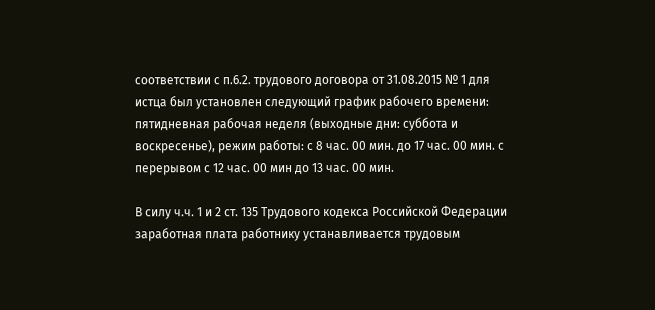соответствии с п.6.2. трудового договора от 31.08.2015 № 1 для истца был установлен следующий график рабочего времени: пятидневная рабочая неделя (выходные дни: суббота и воскресенье), режим работы: с 8 час. 00 мин. до 17 час. 00 мин. с перерывом с 12 час. 00 мин до 13 час. 00 мин.

В силу ч.ч. 1 и 2 ст. 135 Трудового кодекса Российской Федерации заработная плата работнику устанавливается трудовым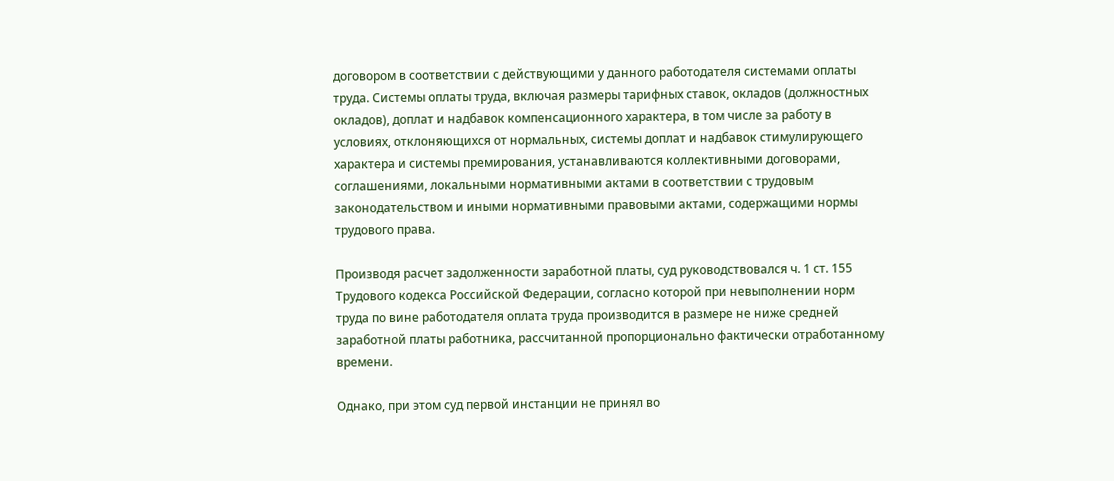договором в соответствии с действующими у данного работодателя системами оплаты труда. Системы оплаты труда, включая размеры тарифных ставок, окладов (должностных окладов), доплат и надбавок компенсационного характера, в том числе за работу в условиях, отклоняющихся от нормальных, системы доплат и надбавок стимулирующего характера и системы премирования, устанавливаются коллективными договорами, соглашениями, локальными нормативными актами в соответствии с трудовым законодательством и иными нормативными правовыми актами, содержащими нормы трудового права.

Производя расчет задолженности заработной платы, суд руководствовался ч. 1 ст. 155 Трудового кодекса Российской Федерации, согласно которой при невыполнении норм труда по вине работодателя оплата труда производится в размере не ниже средней заработной платы работника, рассчитанной пропорционально фактически отработанному времени.

Однако, при этом суд первой инстанции не принял во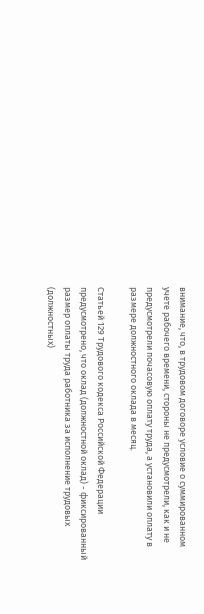внимание, что, в трудовом договоре условие о суммированном учете рабочего времени, стороны не предусмотрели, как и не предусмотрели почасовую оплату труда, а установили оплату в размере должностного оклада в месяц.

Статьей 129 Трудового кодекса Российской Федерации предусмотрено, что оклад (должностной оклад) - фиксированный размер оплаты труда работника за исполнение трудовых (должностных)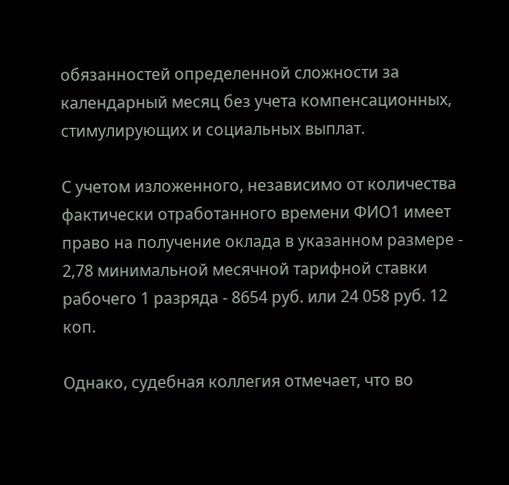обязанностей определенной сложности за календарный месяц без учета компенсационных, стимулирующих и социальных выплат.

С учетом изложенного, независимо от количества фактически отработанного времени ФИО1 имеет право на получение оклада в указанном размере - 2,78 минимальной месячной тарифной ставки рабочего 1 разряда - 8654 руб. или 24 058 руб. 12 коп.

Однако, судебная коллегия отмечает, что во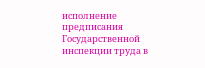исполнение предписания Государственной инспекции труда в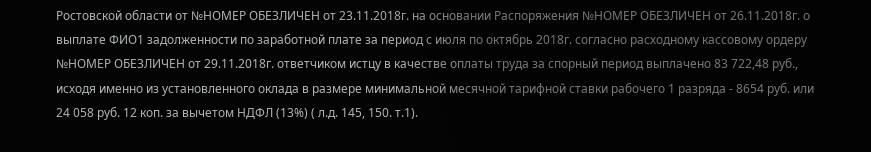Ростовской области от №НОМЕР ОБЕЗЛИЧЕН от 23.11.2018г. на основании Распоряжения №НОМЕР ОБЕЗЛИЧЕН от 26.11.2018г. о выплате ФИО1 задолженности по заработной плате за период с июля по октябрь 2018г. согласно расходному кассовому ордеру №НОМЕР ОБЕЗЛИЧЕН от 29.11.2018г. ответчиком истцу в качестве оплаты труда за спорный период выплачено 83 722,48 руб., исходя именно из установленного оклада в размере минимальной месячной тарифной ставки рабочего 1 разряда - 8654 руб. или 24 058 руб. 12 коп. за вычетом НДФЛ (13%) ( л.д. 145, 150. т.1).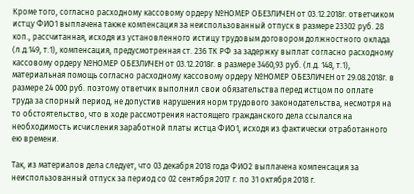Кроме того, согласно расходному кассовому ордеру №НОМЕР ОБЕЗЛИЧЕН от 03.12.2018г. ответчиком истцу ФИО1 выплачена также компенсация за неиспользованный отпуск в размере 23302 руб. 28 коп., рассчитанная, исходя из установленного истицу трудовым договором должностного оклада (л.д.149, т.1), компенсация, предусмотренная ст. 236 ТК РФ за задержку выплат согласно расходному кассовому ордеру №НОМЕР ОБЕЗЛИЧЕН от 03.12.2018г. в размере 3460,93 руб. (л.д. 148, т.1), материальная помощь согласно расходному кассовому ордеру №НОМЕР ОБЕЗЛИЧЕН от 29.08.2018г. в размере 24 000 руб. поэтому ответчик выполнил свои обязательства перед истцом по оплате труда за спорный период, не допустив нарушения норм трудового законодательства, несмотря на то обстоятельство, что в ходе рассмотрения настоящего гражданского дела ссылался на необходимость исчисления заработной платы истца ФИО1, исходя из фактически отработанного ею времени.

Так, из материалов дела следует, что 03 декабря 2018 года ФИО2 выплачена компенсация за неиспользованный отпуск за период со 02 сентября 2017 г. по 31 октября 2018 г.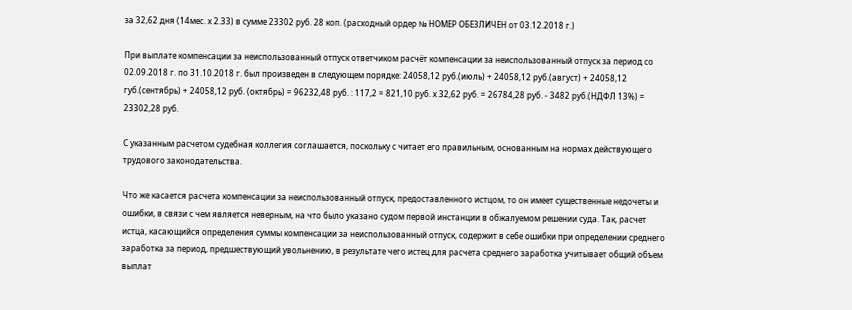за 32,62 дня (14мес. х 2.33) в сумме 23302 руб. 28 коп. (расходный ордер № НОМЕР ОБЕЗЛИЧЕН от 03.12.2018 г.)

При выплате компенсации за неиспользованный отпуск ответчиком расчёт компенсации за неиспользованный отпуск за период со 02.09.2018 г. по 31.10.2018 г. был произведен в следующем порядке: 24058,12 руб.(июль) + 24058,12 руб.(август) + 24058,12 губ.(сентябрь) + 24058,12 руб. (октябрь) = 96232,48 руб. : 117,2 = 821,10 руб. х 32,62 руб. = 26784,28 руб. - 3482 руб.(НДФЛ 13%) = 23302,28 руб.

С указанным расчетом судебная коллегия соглашается, поскольку с читает его правильным, основанным на нормах действующего трудового законодательства.

Что же касается расчета компенсации за неиспользованный отпуск, предоставленного истцом, то он имеет существенные недочеты и ошибки, в связи с чем является неверным, на что было указано судом первой инстанции в обжалуемом решении суда. Так, расчет истца, касающийся определения суммы компенсации за неиспользованный отпуск, содержит в себе ошибки при определении среднего заработка за период, предшествующий увольнению, в результате чего истец для расчета среднего заработка учитывает общий объем выплат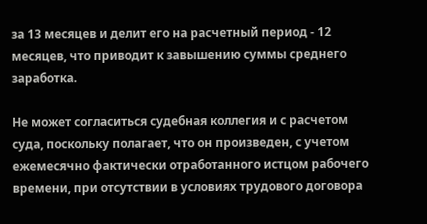за 13 месяцев и делит его на расчетный период - 12 месяцев, что приводит к завышению суммы среднего заработка.

Не может согласиться судебная коллегия и с расчетом суда, поскольку полагает, что он произведен, с учетом ежемесячно фактически отработанного истцом рабочего времени, при отсутствии в условиях трудового договора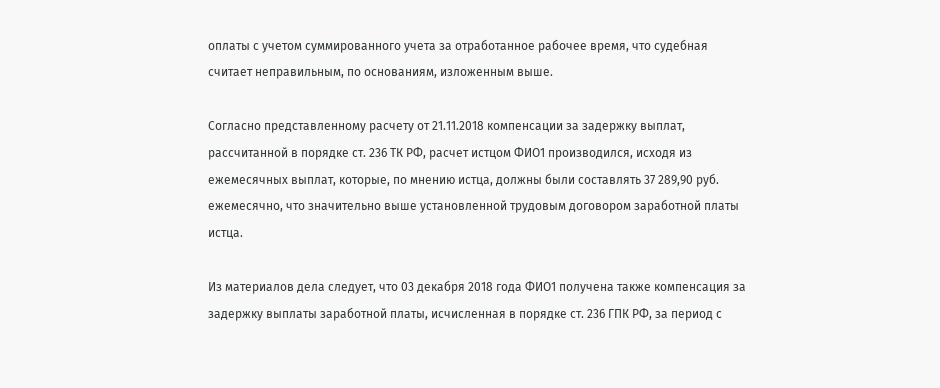оплаты с учетом суммированного учета за отработанное рабочее время, что судебная считает неправильным, по основаниям, изложенным выше.

Согласно представленному расчету от 21.11.2018 компенсации за задержку выплат, рассчитанной в порядке ст. 236 ТК РФ, расчет истцом ФИО1 производился, исходя из ежемесячных выплат, которые, по мнению истца, должны были составлять 37 289,90 руб. ежемесячно, что значительно выше установленной трудовым договором заработной платы истца.

Из материалов дела следует, что 03 декабря 2018 года ФИО1 получена также компенсация за задержку выплаты заработной платы, исчисленная в порядке ст. 236 ГПК РФ, за период с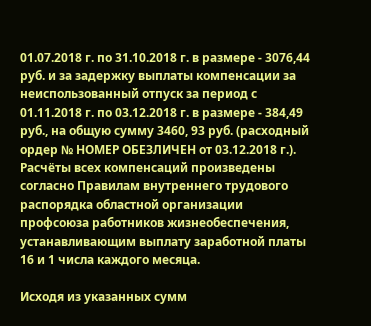01.07.2018 г. по 31.10.2018 г. в размере - 3076,44 руб. и за задержку выплаты компенсации за неиспользованный отпуск за период с 01.11.2018 г. по 03.12.2018 г. в размере - 384,49 руб., на общую сумму 3460, 93 руб. (расходный ордер № НОМЕР ОБЕЗЛИЧЕН от 03.12.2018 г.). Расчёты всех компенсаций произведены согласно Правилам внутреннего трудового распорядка областной организации профсоюза работников жизнеобеспечения, устанавливающим выплату заработной платы 16 и 1 числа каждого месяца.

Исходя из указанных сумм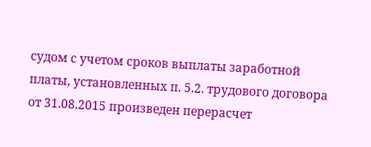судом с учетом сроков выплаты заработной платы, установленных п. 5.2. трудового договора от 31.08.2015 произведен перерасчет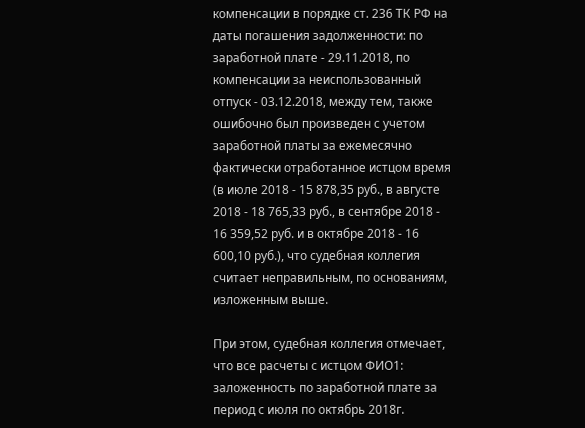компенсации в порядке ст. 236 ТК РФ на даты погашения задолженности: по заработной плате - 29.11.2018, по компенсации за неиспользованный отпуск - 03.12.2018, между тем, также ошибочно был произведен с учетом заработной платы за ежемесячно фактически отработанное истцом время (в июле 2018 - 15 878,35 руб., в августе 2018 - 18 765,33 руб., в сентябре 2018 - 16 359,52 руб. и в октябре 2018 - 16 600,10 руб.), что судебная коллегия считает неправильным, по основаниям, изложенным выше.

При этом, судебная коллегия отмечает, что все расчеты с истцом ФИО1: заложенность по заработной плате за период с июля по октябрь 2018г.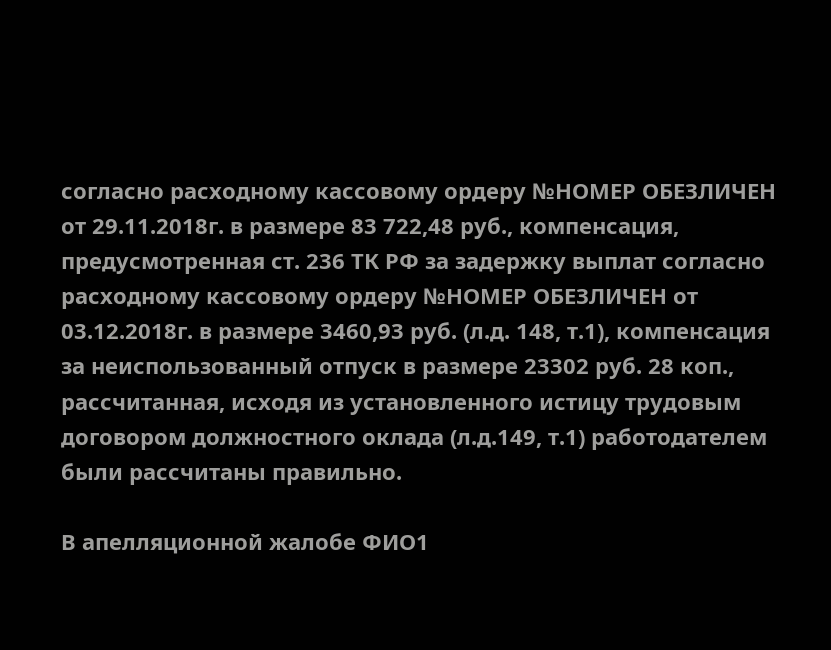согласно расходному кассовому ордеру №НОМЕР ОБЕЗЛИЧЕН от 29.11.2018г. в размере 83 722,48 руб., компенсация, предусмотренная ст. 236 ТК РФ за задержку выплат согласно расходному кассовому ордеру №НОМЕР ОБЕЗЛИЧЕН от 03.12.2018г. в размере 3460,93 руб. (л.д. 148, т.1), компенсация за неиспользованный отпуск в размере 23302 руб. 28 коп., рассчитанная, исходя из установленного истицу трудовым договором должностного оклада (л.д.149, т.1) работодателем были рассчитаны правильно.

В апелляционной жалобе ФИО1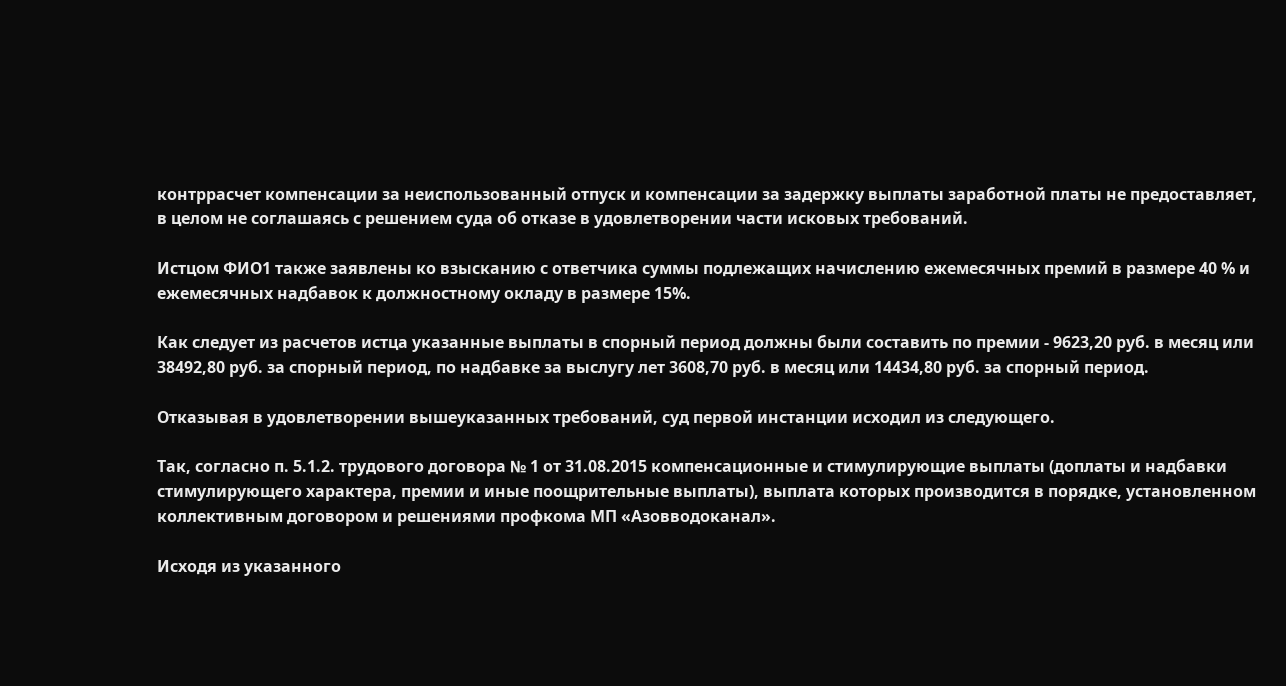контррасчет компенсации за неиспользованный отпуск и компенсации за задержку выплаты заработной платы не предоставляет, в целом не соглашаясь с решением суда об отказе в удовлетворении части исковых требований.

Истцом ФИО1 также заявлены ко взысканию с ответчика суммы подлежащих начислению ежемесячных премий в размере 40 % и ежемесячных надбавок к должностному окладу в размере 15%.

Как следует из расчетов истца указанные выплаты в спорный период должны были составить по премии - 9623,20 руб. в месяц или 38492,80 руб. за спорный период, по надбавке за выслугу лет 3608,70 руб. в месяц или 14434,80 руб. за спорный период.

Отказывая в удовлетворении вышеуказанных требований, суд первой инстанции исходил из следующего.

Так, согласно п. 5.1.2. трудового договора № 1 от 31.08.2015 компенсационные и стимулирующие выплаты (доплаты и надбавки стимулирующего характера, премии и иные поощрительные выплаты), выплата которых производится в порядке, установленном коллективным договором и решениями профкома МП «Азовводоканал».

Исходя из указанного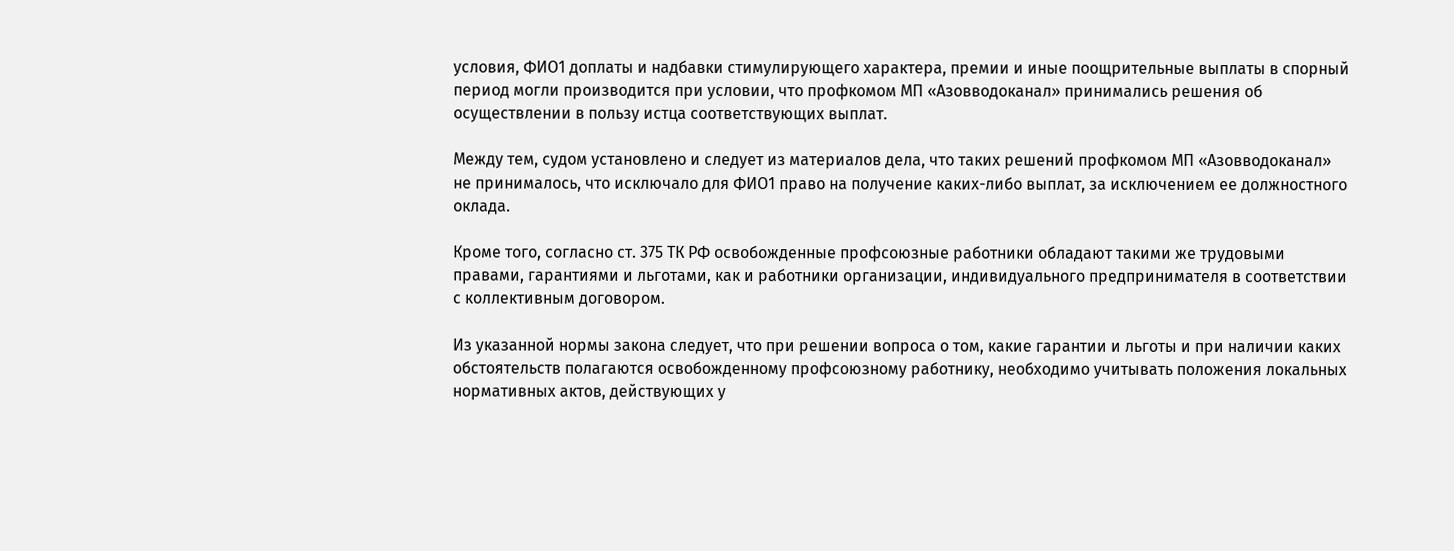условия, ФИО1 доплаты и надбавки стимулирующего характера, премии и иные поощрительные выплаты в спорный период могли производится при условии, что профкомом МП «Азовводоканал» принимались решения об осуществлении в пользу истца соответствующих выплат.

Между тем, судом установлено и следует из материалов дела, что таких решений профкомом МП «Азовводоканал» не принималось, что исключало для ФИО1 право на получение каких-либо выплат, за исключением ее должностного оклада.

Кроме того, согласно ст. 375 ТК РФ освобожденные профсоюзные работники обладают такими же трудовыми правами, гарантиями и льготами, как и работники организации, индивидуального предпринимателя в соответствии с коллективным договором.

Из указанной нормы закона следует, что при решении вопроса о том, какие гарантии и льготы и при наличии каких обстоятельств полагаются освобожденному профсоюзному работнику, необходимо учитывать положения локальных нормативных актов, действующих у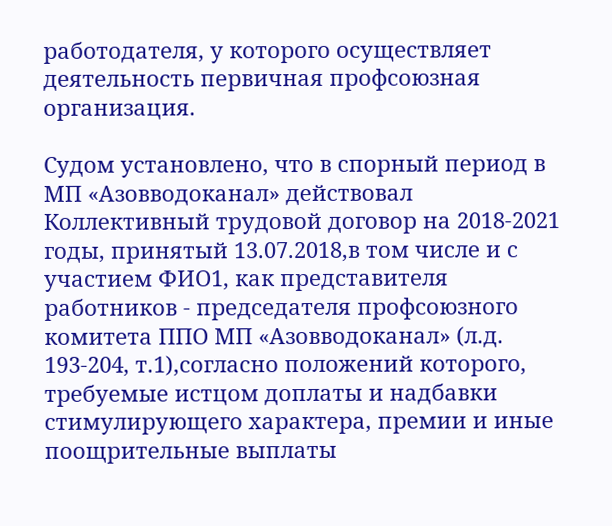работодателя, у которого осуществляет деятельность первичная профсоюзная организация.

Судом установлено, что в спорный период в МП «Азовводоканал» действовал Коллективный трудовой договор на 2018-2021 годы, принятый 13.07.2018,в том числе и с участием ФИО1, как представителя работников - председателя профсоюзного комитета ППО МП «Азовводоканал» (л.д. 193-204, т.1),согласно положений которого, требуемые истцом доплаты и надбавки стимулирующего характера, премии и иные поощрительные выплаты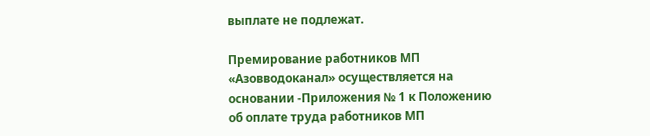выплате не подлежат.

Премирование работников МП «Азовводоканал» осуществляется на основании -Приложения № 1 к Положению об оплате труда работников МП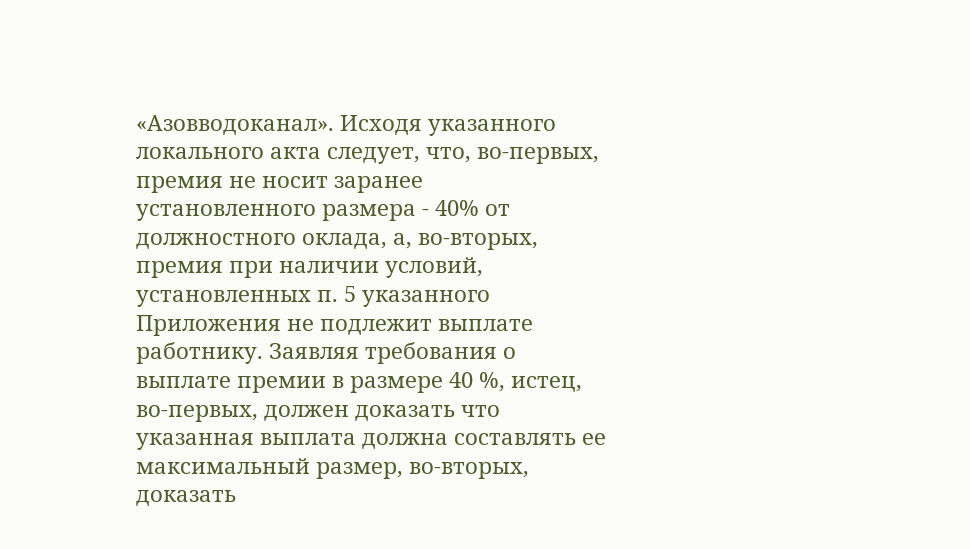«Азовводоканал». Исходя указанного локального акта следует, что, во-первых, премия не носит заранее установленного размера - 40% от должностного оклада, а, во-вторых, премия при наличии условий, установленных п. 5 указанного Приложения не подлежит выплате работнику. Заявляя требования о выплате премии в размере 40 %, истец, во-первых, должен доказать что указанная выплата должна составлять ее максимальный размер, во-вторых, доказать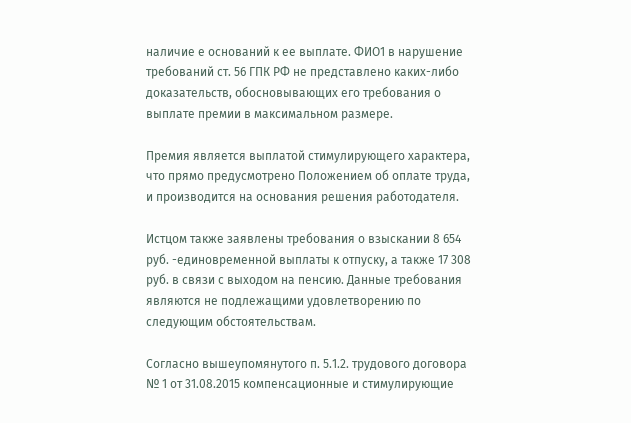наличие е оснований к ее выплате. ФИО1 в нарушение требований ст. 56 ГПК РФ не представлено каких-либо доказательств, обосновывающих его требования о выплате премии в максимальном размере.

Премия является выплатой стимулирующего характера, что прямо предусмотрено Положением об оплате труда, и производится на основания решения работодателя.

Истцом также заявлены требования о взыскании 8 654 руб. -единовременной выплаты к отпуску, а также 17 308 руб. в связи с выходом на пенсию. Данные требования являются не подлежащими удовлетворению по следующим обстоятельствам.

Согласно вышеупомянутого п. 5.1.2. трудового договора № 1 от 31.08.2015 компенсационные и стимулирующие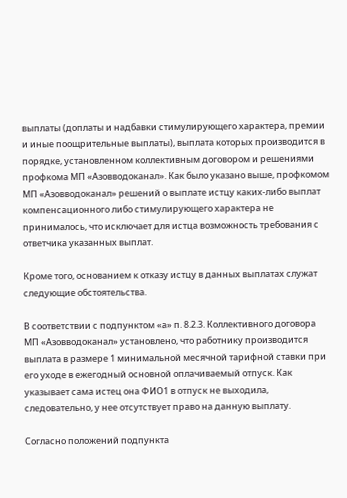выплаты (доплаты и надбавки стимулирующего характера, премии и иные поощрительные выплаты), выплата которых производится в порядке, установленном коллективным договором и решениями профкома МП «Азовводоканал». Как было указано выше, профкомом МП «Азовводоканал» решений о выплате истцу каких-либо выплат компенсационного либо стимулирующего характера не принималось, что исключает для истца возможность требования с ответчика указанных выплат.

Кроме того, основанием к отказу истцу в данных выплатах служат следующие обстоятельства.

В соответствии с подпунктом «а» п. 8.2.3. Коллективного договора МП «Азовводоканал» установлено, что работнику производится выплата в размере 1 минимальной месячной тарифной ставки при его уходе в ежегодный основной оплачиваемый отпуск. Как указывает сама истец она ФИО1 в отпуск не выходила, следовательно, у нее отсутствует право на данную выплату.

Согласно положений подпункта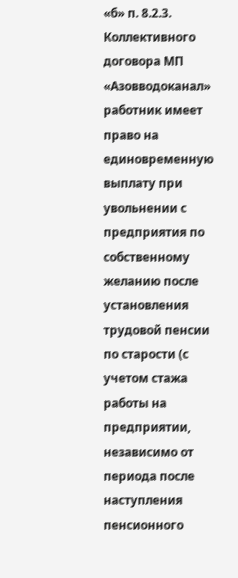«б» п. 8.2.3. Коллективного договора МП «Азовводоканал» работник имеет право на единовременную выплату при увольнении с предприятия по собственному желанию после установления трудовой пенсии по старости (с учетом стажа работы на предприятии, независимо от периода после наступления пенсионного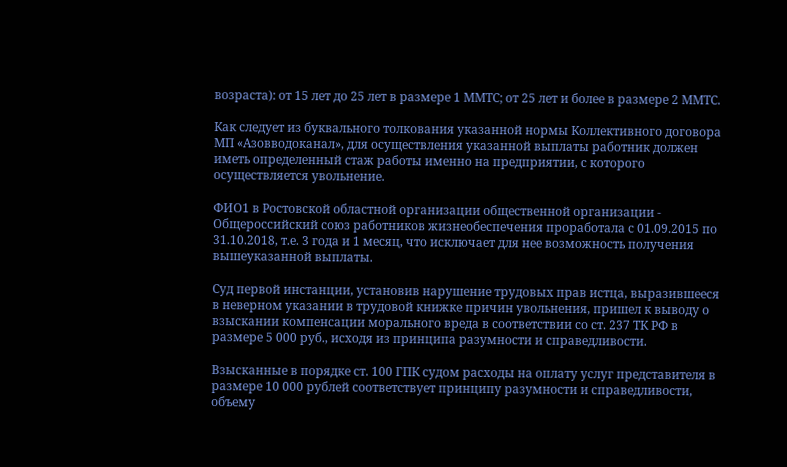возраста): от 15 лет до 25 лет в размере 1 ММТС; от 25 лет и более в размере 2 ММТС.

Как следует из буквального толкования указанной нормы Коллективного договора МП «Азовводоканал», для осуществления указанной выплаты работник должен иметь определенный стаж работы именно на предприятии, с которого осуществляется увольнение.

ФИО1 в Ростовской областной организации общественной организации - Общероссийский союз работников жизнеобеспечения проработала с 01.09.2015 по 31.10.2018, т.е. 3 года и 1 месяц, что исключает для нее возможность получения вышеуказанной выплаты.

Суд первой инстанции, установив нарушение трудовых прав истца, выразившееся в неверном указании в трудовой книжке причин увольнения, пришел к выводу о взыскании компенсации морального вреда в соответствии со ст. 237 ТК РФ в размере 5 000 руб., исходя из принципа разумности и справедливости.

Взысканные в порядке ст. 100 ГПК судом расходы на оплату услуг представителя в размере 10 000 рублей соответствует принципу разумности и справедливости, объему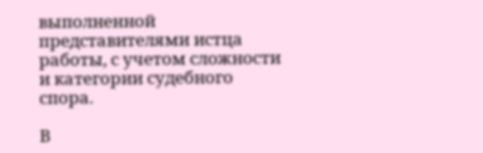выполненной представителями истца работы, с учетом сложности и категории судебного спора.

В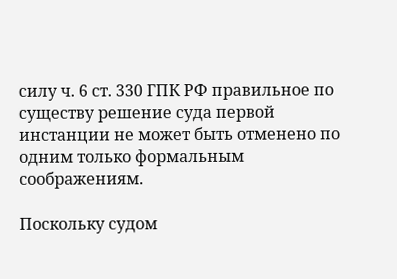силу ч. 6 ст. 330 ГПК РФ правильное по существу решение суда первой инстанции не может быть отменено по одним только формальным соображениям.

Поскольку судом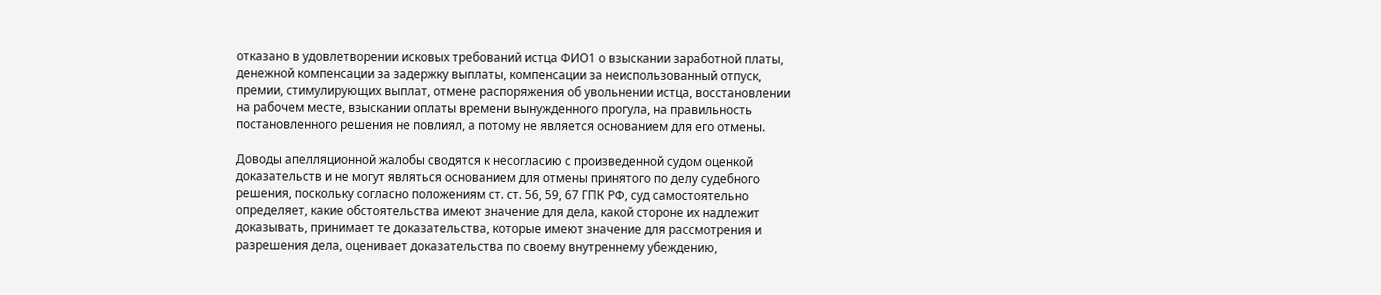отказано в удовлетворении исковых требований истца ФИО1 о взыскании заработной платы, денежной компенсации за задержку выплаты, компенсации за неиспользованный отпуск, премии, стимулирующих выплат, отмене распоряжения об увольнении истца, восстановлении на рабочем месте, взыскании оплаты времени вынужденного прогула, на правильность постановленного решения не повлиял, а потому не является основанием для его отмены.

Доводы апелляционной жалобы сводятся к несогласию с произведенной судом оценкой доказательств и не могут являться основанием для отмены принятого по делу судебного решения, поскольку согласно положениям ст. ст. 56, 59, 67 ГПК РФ, суд самостоятельно определяет, какие обстоятельства имеют значение для дела, какой стороне их надлежит доказывать, принимает те доказательства, которые имеют значение для рассмотрения и разрешения дела, оценивает доказательства по своему внутреннему убеждению,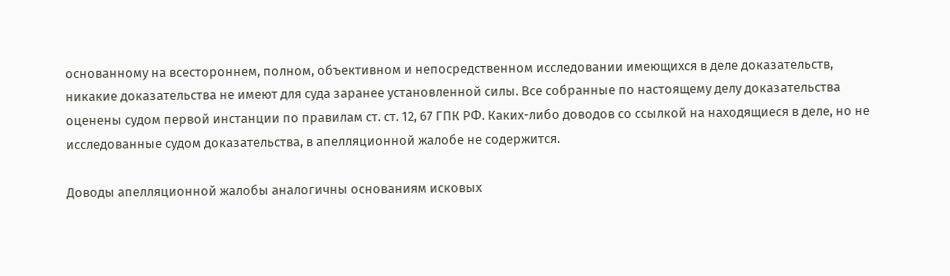основанному на всестороннем, полном, объективном и непосредственном исследовании имеющихся в деле доказательств, никакие доказательства не имеют для суда заранее установленной силы. Все собранные по настоящему делу доказательства оценены судом первой инстанции по правилам ст. ст. 12, 67 ГПК РФ. Каких-либо доводов со ссылкой на находящиеся в деле, но не исследованные судом доказательства, в апелляционной жалобе не содержится.

Доводы апелляционной жалобы аналогичны основаниям исковых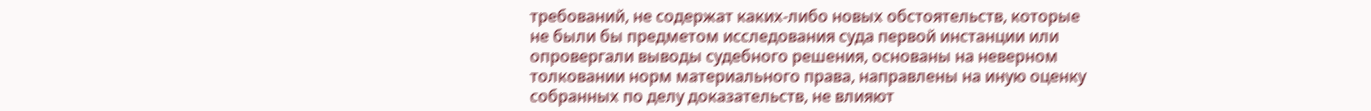требований, не содержат каких-либо новых обстоятельств, которые не были бы предметом исследования суда первой инстанции или опровергали выводы судебного решения, основаны на неверном толковании норм материального права, направлены на иную оценку собранных по делу доказательств, не влияют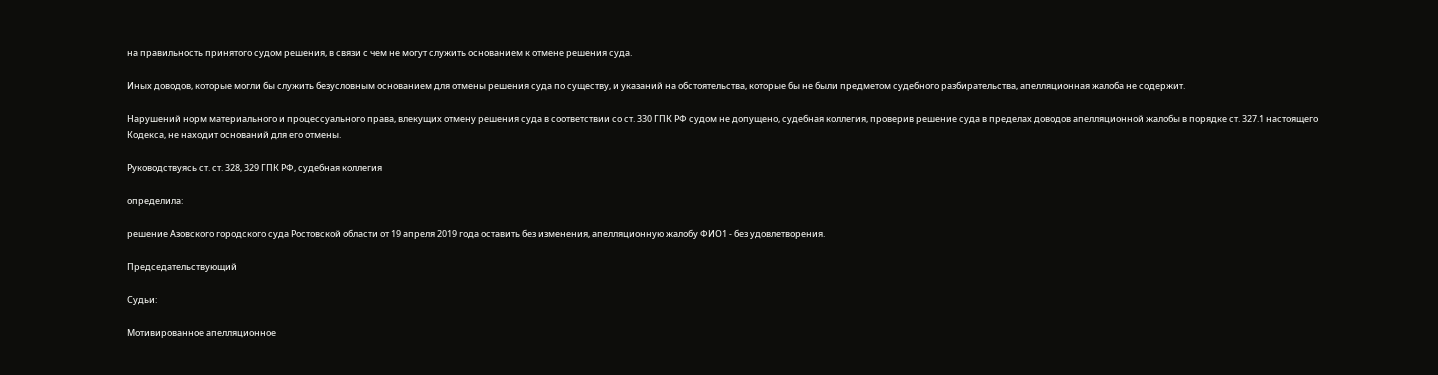на правильность принятого судом решения, в связи с чем не могут служить основанием к отмене решения суда.

Иных доводов, которые могли бы служить безусловным основанием для отмены решения суда по существу, и указаний на обстоятельства, которые бы не были предметом судебного разбирательства, апелляционная жалоба не содержит.

Нарушений норм материального и процессуального права, влекущих отмену решения суда в соответствии со ст. 330 ГПК РФ судом не допущено, судебная коллегия, проверив решение суда в пределах доводов апелляционной жалобы в порядке ст. 327.1 настоящего Кодекса, не находит оснований для его отмены.

Руководствуясь ст. ст. 328, 329 ГПК РФ, судебная коллегия

определила:

решение Азовского городского суда Ростовской области от 19 апреля 2019 года оставить без изменения, апелляционную жалобу ФИО1 - без удовлетворения.

Председательствующий

Судьи:

Мотивированное апелляционное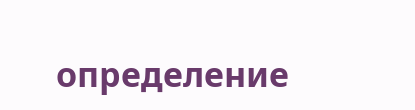определение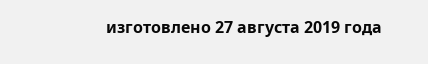изготовлено 27 августа 2019 года